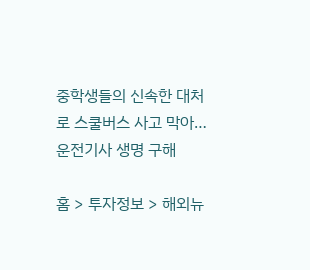중학생들의 신속한 대처로 스쿨버스 사고 막아…운전기사 생명 구해

홈 > 투자정보 > 해외뉴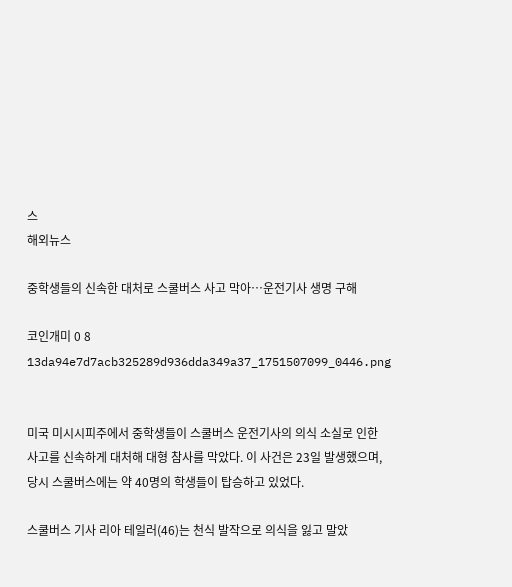스
해외뉴스

중학생들의 신속한 대처로 스쿨버스 사고 막아…운전기사 생명 구해

코인개미 0 8
13da94e7d7acb325289d936dda349a37_1751507099_0446.png


미국 미시시피주에서 중학생들이 스쿨버스 운전기사의 의식 소실로 인한 사고를 신속하게 대처해 대형 참사를 막았다. 이 사건은 23일 발생했으며, 당시 스쿨버스에는 약 40명의 학생들이 탑승하고 있었다.

스쿨버스 기사 리아 테일러(46)는 천식 발작으로 의식을 잃고 말았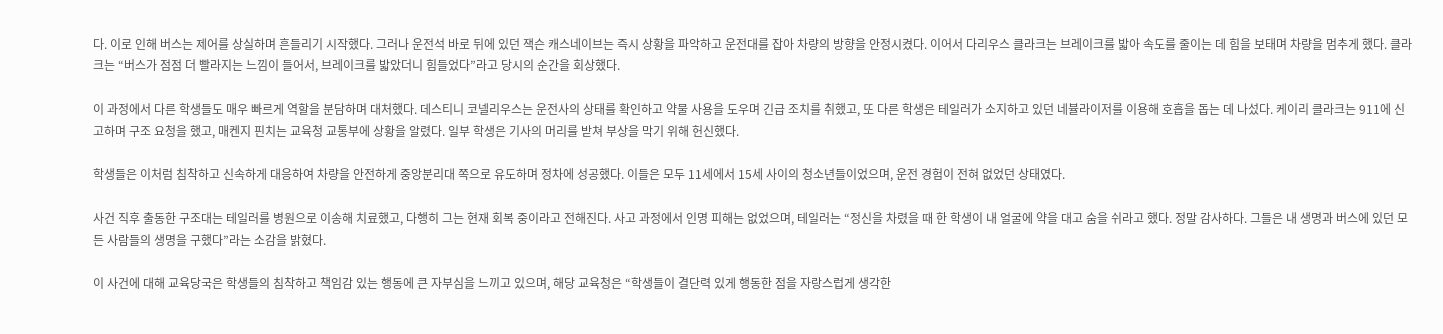다. 이로 인해 버스는 제어를 상실하며 흔들리기 시작했다. 그러나 운전석 바로 뒤에 있던 잭슨 캐스네이브는 즉시 상황을 파악하고 운전대를 잡아 차량의 방향을 안정시켰다. 이어서 다리우스 클라크는 브레이크를 밟아 속도를 줄이는 데 힘을 보태며 차량을 멈추게 했다. 클라크는 “버스가 점점 더 빨라지는 느낌이 들어서, 브레이크를 밟았더니 힘들었다”라고 당시의 순간을 회상했다.

이 과정에서 다른 학생들도 매우 빠르게 역할을 분담하며 대처했다. 데스티니 코넬리우스는 운전사의 상태를 확인하고 약물 사용을 도우며 긴급 조치를 취했고, 또 다른 학생은 테일러가 소지하고 있던 네뷸라이저를 이용해 호흡을 돕는 데 나섰다. 케이리 클라크는 911에 신고하며 구조 요청을 했고, 매켄지 핀치는 교육청 교통부에 상황을 알렸다. 일부 학생은 기사의 머리를 받쳐 부상을 막기 위해 헌신했다.

학생들은 이처럼 침착하고 신속하게 대응하여 차량을 안전하게 중앙분리대 쪽으로 유도하며 정차에 성공했다. 이들은 모두 11세에서 15세 사이의 청소년들이었으며, 운전 경험이 전혀 없었던 상태였다.

사건 직후 출동한 구조대는 테일러를 병원으로 이송해 치료했고, 다행히 그는 현재 회복 중이라고 전해진다. 사고 과정에서 인명 피해는 없었으며, 테일러는 “정신을 차렸을 때 한 학생이 내 얼굴에 약을 대고 숨을 쉬라고 했다. 정말 감사하다. 그들은 내 생명과 버스에 있던 모든 사람들의 생명을 구했다”라는 소감을 밝혔다.

이 사건에 대해 교육당국은 학생들의 침착하고 책임감 있는 행동에 큰 자부심을 느끼고 있으며, 해당 교육청은 “학생들이 결단력 있게 행동한 점을 자랑스럽게 생각한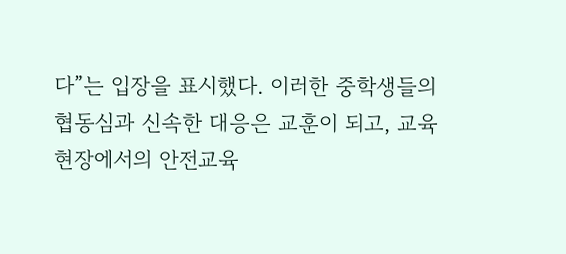다”는 입장을 표시했다. 이러한 중학생들의 협동심과 신속한 대응은 교훈이 되고, 교육 현장에서의 안전교육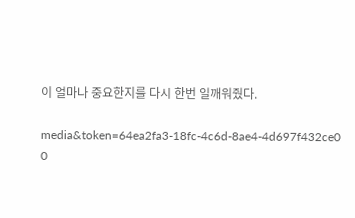이 얼마나 중요한지를 다시 한번 일깨워줬다.

media&token=64ea2fa3-18fc-4c6d-8ae4-4d697f432ce0
0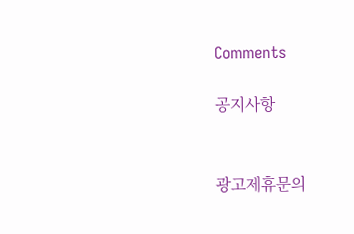Comments

공지사항


광고제휴문의